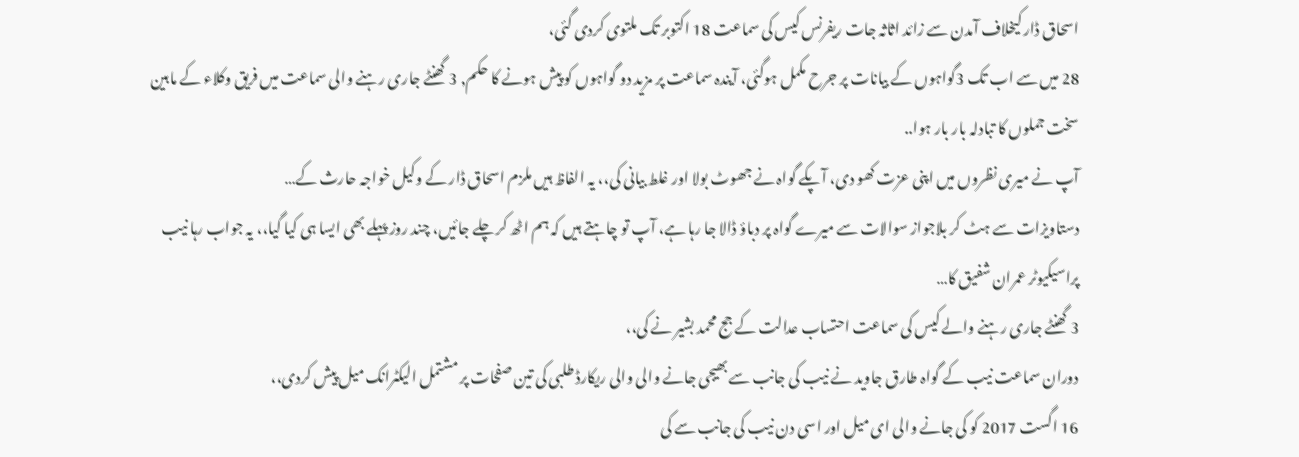اسحاق ڈار کیخلاف آمدن سے زائد اثاثہ جات ریفرنس کیس کی سماعت 18 اکتوبر تک ملتوی کردی گئی،
28 میں سے اب تک 3گواہوں کے بیانات پر جرح مکمل ہوگئی، آیندہ سماعت پر مزید دو گواہوں کو پیش ہونے کا حکم, 3 گھنٹے جاری رہنے والی سماعت میں فریق وکلاء کے مابین سخت جملوں کا تبادلہ بار بار ہوا..
آپ نے میری نظروں میں اپنی عزت کھو دی، آپکے گواہ نے جھوٹ بولا اور غلط بیانی کی،، یہ الفاظ ہیں ملزم اسحاق ڈار کے وکیل خواجہ حارث کے…
دستاویزات سے ہٹ کر بلاجواز سوالات سے میرے گواہ پر دباؤ ڈالا جا رہا ہے، آپ تو چاہتے ہیں کہ ہم اٹھ کر چلے جائیں، چند روز پہلے بھی ایسا ہی کیا گیا،، یہ جواب رہا نیب پراسیکیوٹر عمران شفیق کا…
3 گھنٹے جاری رہنے والے کیس کی سماعت احتساب عدالت کے جج محمد بشیر نے کی،،
دوران سماعت نیب کے گواہ طارق جاوید نے نیب کی جانب سے بھیجی جانے والی والی ریکارڈ طلبی کی تین صفحات پر مشتمل الیکٹرانک میل پیش کردی،،
16 اگست 2017 کو کی جانے والی ای میل اور اسی دن نیب کی جانب سے کی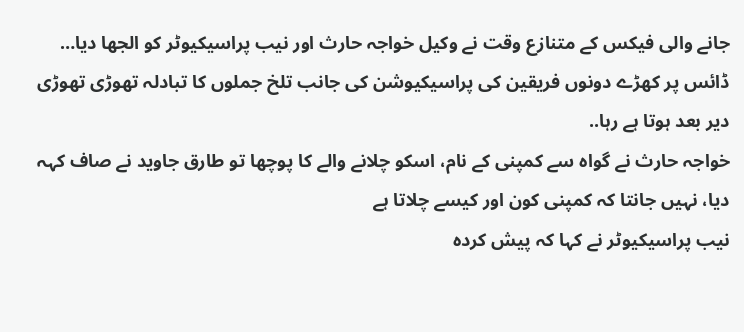جانے والی فیکس کے متنازع وقت نے وکیل خواجہ حارث اور نیب پراسیکیوٹر کو الجھا دیا…
ڈائس پر کھڑے دونوں فریقین کی پراسیکیوشن کی جانب تلخ جملوں کا تبادلہ تھوڑی تھوڑی دیر بعد ہوتا ہے رہا..
خواجہ حارث نے گواہ سے کمپنی کے نام، اسکو چلانے والے کا پوچھا تو طارق جاوید نے صاف کہہ دیا، نہیں جانتا کہ کمپنی کون اور کیسے چلاتا ہے
نیب پراسیکیوٹر نے کہا کہ پیش کردہ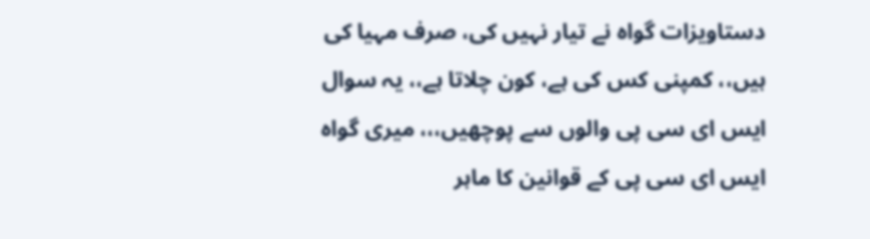دستاویزات گواہ نے تیار نہیں کی، صرف مہیا کی ہیں،، کمپنی کس کی ہے، کون چلاتا ہے،، یہ سوال ایس ای سی پی والوں سے پوچھیں،،، میری گواہ ایس ای سی پی کے قوانین کا ماہر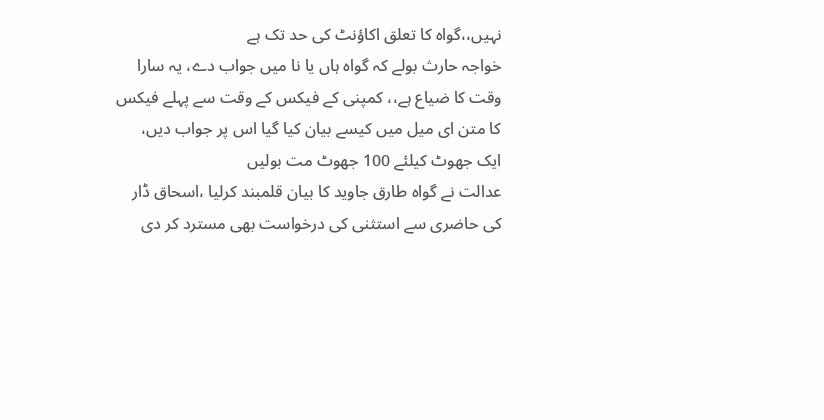نہیں،،گواہ کا تعلق اکاؤنٹ کی حد تک ہے
خواجہ حارث بولے کہ گواہ ہاں یا نا میں جواب دے، یہ سارا وقت کا ضیاع ہے،، کمپنی کے فیکس کے وقت سے پہلے فیکس کا متن ای میل میں کیسے بیان کیا گیا اس پر جواب دیں، ایک جھوٹ کیلئے 100 جھوٹ مت بولیں
عدالت نے گواہ طارق جاوید کا بیان قلمبند کرلیا ،اسحاق ڈار کی حاضری سے استثنی کی درخواست بھی مسترد کر دی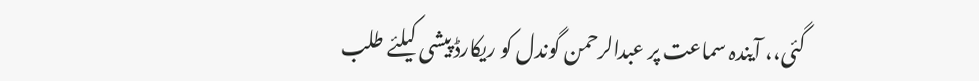گئی،، آیندہ سماعت پر عبدالرحمن گوندل کو ریکارڈ پیشی کیلئے طلب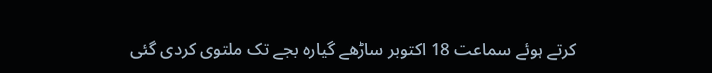کرتے ہوئے سماعت 18 اکتوبر ساڑھے گیارہ بجے تک ملتوی کردی گئی